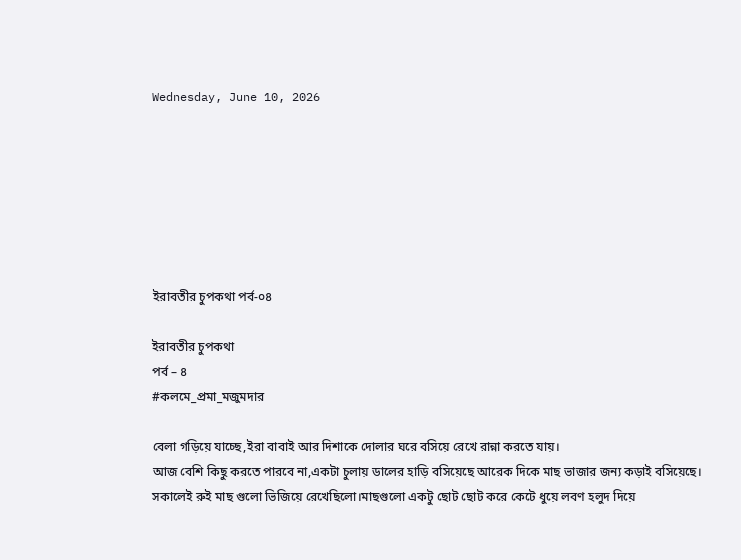Wednesday, June 10, 2026







ইরাবতীর চুপকথা পর্ব-০৪

ইরাবতীর চুপকথা
পর্ব – ৪
#কলমে_প্রমা_মজুমদার

বেলা গড়িয়ে যাচ্ছে,ইরা বাবাই আর দিশাকে দোলার ঘরে বসিয়ে রেখে রান্না করতে যায়।
আজ বেশি কিছু করতে পারবে না,একটা চুলায় ডালের হাড়ি বসিয়েছে আরেক দিকে মাছ ভাজার জন্য কড়াই বসিয়েছে।
সকালেই রুই মাছ গুলো ভিজিয়ে রেখেছিলো।মাছগুলো একটু ছোট ছোট করে কেটে ধুয়ে লবণ হলুদ দিয়ে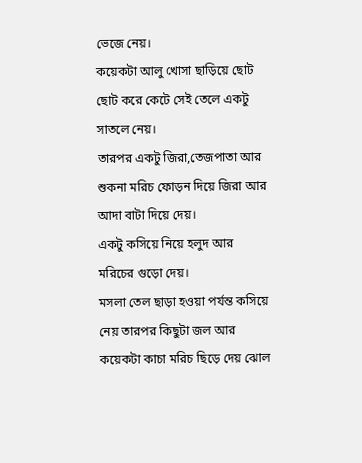ভেজে নেয়।
কয়েকটা আলু খোসা ছাড়িয়ে ছোট ছোট করে কেটে সেই তেলে একটু সাতলে নেয়।
তারপর একটু জিরা,তেজপাতা আর শুকনা মরিচ ফোড়ন দিয়ে জিরা আর আদা বাটা দিয়ে দেয়।
একটু কসিয়ে নিয়ে হলুদ আর মরিচের গুড়ো দেয়।
মসলা তেল ছাড়া হওয়া পর্যন্ত কসিয়ে নেয় তারপর কিছুটা জল আর কয়েকটা কাচা মরিচ ছিড়ে দেয় ঝোল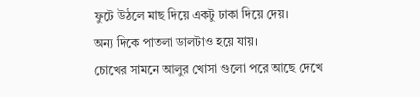ফুটে উঠলে মাছ দিয়ে একটু ঢাকা দিয়ে দেয়।
অন্য দিকে পাতলা ডালটাও হয়ে যায়।
চোখের সামনে আলুর খোসা গুলো পরে আছে দেখে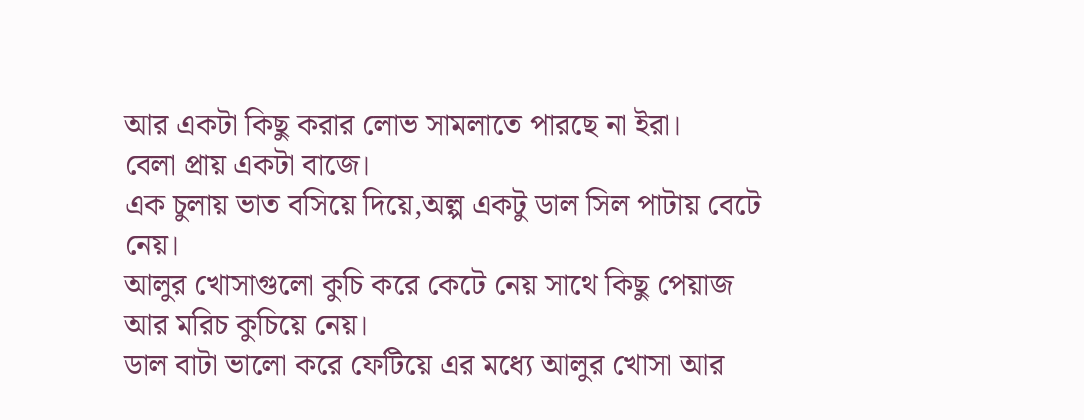আর একটা কিছু করার লোভ সামলাতে পারছে না ইরা।
বেলা প্রায় একটা বাজে।
এক চুলায় ভাত বসিয়ে দিয়ে,অল্প একটু ডাল সিল পাটায় বেটে নেয়।
আলুর খোসাগুলো কুচি করে কেটে নেয় সাথে কিছু পেয়াজ আর মরিচ কুচিয়ে নেয়।
ডাল বাটা ভালো করে ফেটিয়ে এর মধ্যে আলুর খোসা আর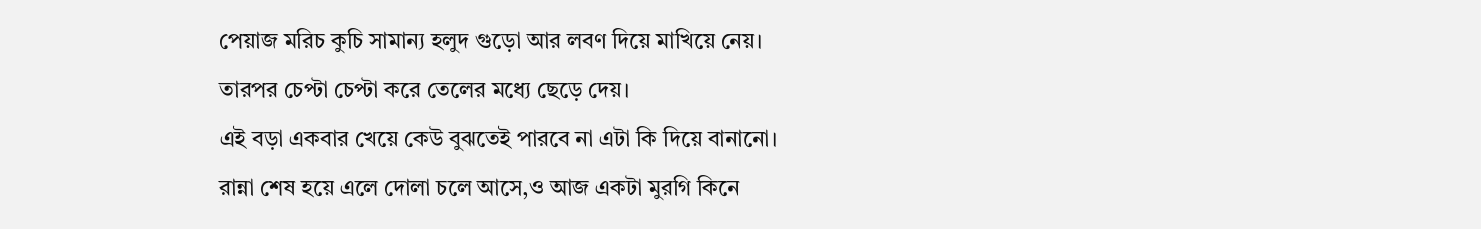পেয়াজ মরিচ কুচি সামান্য হলুদ গুড়ো আর লবণ দিয়ে মাখিয়ে নেয়।
তারপর চেপ্টা চেপ্টা করে তেলের মধ্যে ছেড়ে দেয়।
এই বড়া একবার খেয়ে কেউ বুঝতেই পারবে না এটা কি দিয়ে বানানো।
রান্না শেষ হয়ে এলে দোলা চলে আসে,ও আজ একটা মুরগি কিনে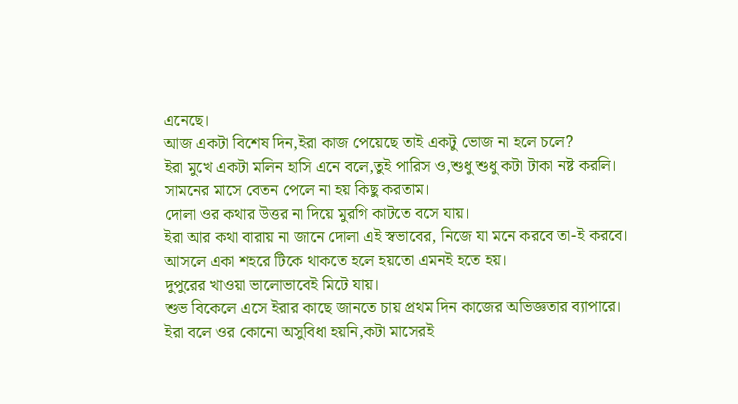এনেছে।
আজ একটা বিশেষ দিন,ইরা কাজ পেয়েছে তাই একটু ভোজ না হলে চলে?
ইরা মুখে একটা মলিন হাসি এনে বলে,তুই পারিস ও,শুধু শুধু কটা টাকা নষ্ট করলি।
সামনের মাসে বেতন পেলে না হয় কিছু করতাম।
দোলা ওর কথার উত্তর না দিয়ে মুরগি কাটতে বসে যায়।
ইরা আর কথা বারায় না জানে দোলা এই স্বভাবের, নিজে যা মনে করবে তা-ই করবে।
আসলে একা শহরে টিকে থাকতে হলে হয়তো এমনই হতে হয়।
দুপুরের খাওয়া ভালোভাবেই মিটে যায়।
শুভ বিকেলে এসে ইরার কাছে জানতে চায় প্রথম দিন কাজের অভিজ্ঞতার ব্যাপারে।
ইরা বলে ওর কোনো অসুবিধা হয়নি,কটা মাসেরই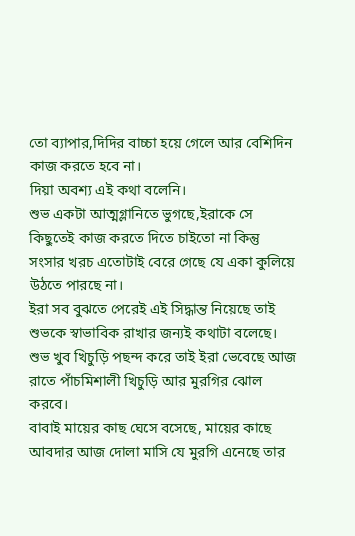তো ব্যাপার,দিদির বাচ্চা হয়ে গেলে আর বেশিদিন কাজ করতে হবে না।
দিয়া অবশ্য এই কথা বলেনি।
শুভ একটা আত্মগ্লানিতে ভুগছে,ইরাকে সে কিছুতেই কাজ করতে দিতে চাইতো না কিন্তু সংসার খরচ এতোটাই বেরে গেছে যে একা কুলিয়ে উঠতে পারছে না।
ইরা সব বুঝতে পেরেই এই সিদ্ধান্ত নিয়েছে তাই শুভকে স্বাভাবিক রাখার জন্যই কথাটা বলেছে।
শুভ খুব খিচুড়ি পছন্দ করে তাই ইরা ভেবেছে আজ রাতে পাঁচমিশালী খিচুড়ি আর মুরগির ঝোল করবে।
বাবাই মায়ের কাছ ঘেসে বসেছে, মায়ের কাছে আবদার আজ দোলা মাসি যে মুরগি এনেছে তার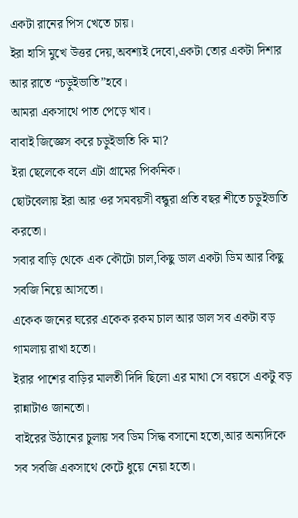একটা রানের পিস খেতে চায়।
ইরা হাসি মুখে উত্তর দেয়,অবশ্যই দেবো,একটা তোর একটা দিশার আর রাতে “চড়ুইভাতি”হবে।
আমরা একসাথে পাত পেড়ে খাব।
বাবাই জিজ্ঞেস করে চড়ুইভাতি কি মা?
ইরা ছেলেকে বলে এটা গ্রামের পিকনিক।
ছোটবেলায় ইরা আর ওর সমবয়সী বন্ধুরা প্রতি বছর শীতে চড়ুইভাতি করতো।
সবার বাড়ি থেকে এক কৌটো চাল,কিছু ডাল একটা ডিম আর কিছু সবজি নিয়ে আসতো।
একেক জনের ঘরের একেক রকম চাল আর ডাল সব একটা বড় গামলায় রাখা হতো।
ইরার পাশের বাড়ির মালতী দিদি ছিলো এর মাথা সে বয়সে একটু বড় রান্নাটাও জানতো।
বাইরের উঠানের চুলায় সব ডিম সিদ্ধ বসানো হতো,আর অন্যদিকে সব সবজি একসাথে কেটে ধুয়ে নেয়া হতো।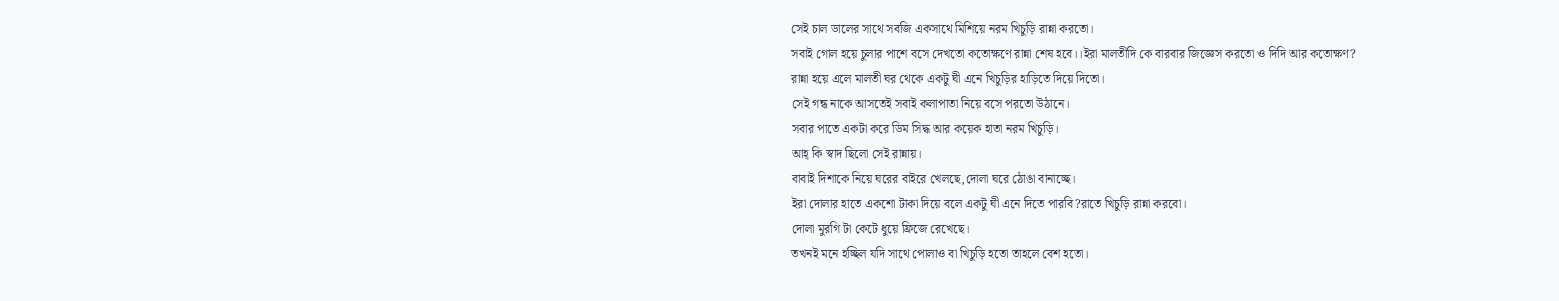সেই চাল ডালের সাথে সবজি একসাথে মিশিয়ে নরম খিচুড়ি রান্না করতো।
সবাই গোল হয়ে চুলার পাশে বসে দেখতো কতোক্ষণে রান্না শেষ হবে।।ইরা মালতীদি কে বারবার জিজ্ঞেস করতো ও দিদি আর কতোক্ষণ?
রান্না হয়ে এলে মালতী ঘর থেকে একটু ঘী এনে খিচুড়ির হাড়িতে দিয়ে দিতো।
সেই গন্ধ নাকে আসতেই সবাই কলাপাতা নিয়ে বসে পরতো উঠানে।
সবার পাতে একটা করে ডিম সিদ্ধ আর কয়েক হাতা নরম খিচুড়ি।
আহ্ কি স্বাদ ছিলো সেই রান্নায়।
বাবাই দিশাকে নিয়ে ঘরের বাইরে খেলছে,দোলা ঘরে ঠোঙা বানাচ্ছে।
ইরা দোলার হাতে একশো টাকা দিয়ে বলে একটু ঘী এনে দিতে পারবি?রাতে খিচুড়ি রান্না করবো।
দোলা মুরগি টা কেটে ধুয়ে ফ্রিজে রেখেছে।
তখনই মনে হচ্ছিল যদি সাথে পোলাও বা খিচুড়ি হতো তাহলে বেশ হতো।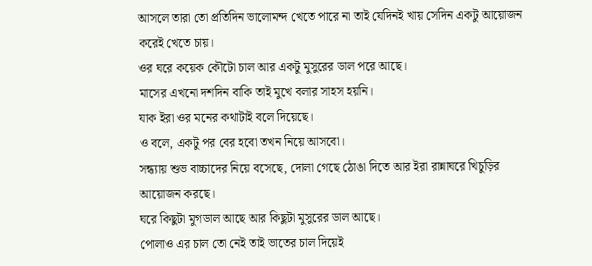আসলে তারা তো প্রতিদিন ভালোমন্দ খেতে পারে না তাই যেদিনই খায় সেদিন একটু আয়োজন করেই খেতে চায়।
ওর ঘরে কয়েক কৌটো চাল আর একটু মুসুরের ডাল পরে আছে।
মাসের এখনো দশদিন বাকি তাই মুখে বলার সাহস হয়নি।
যাক ইরা ওর মনের কথাটাই বলে দিয়েছে।
ও বলে, একটু পর বের হবো তখন নিয়ে আসবো।
সন্ধ্যায় শুভ বাচ্চাদের নিয়ে বসেছে, দোলা গেছে ঠোঙা দিতে আর ইরা রান্নাঘরে খিচুড়ির আয়োজন করছে।
ঘরে কিছুটা মুগডাল আছে আর কিছুটা মুসুরের ডাল আছে।
পোলাও এর চাল তো নেই তাই ভাতের চাল দিয়েই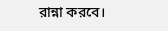রান্না করবে।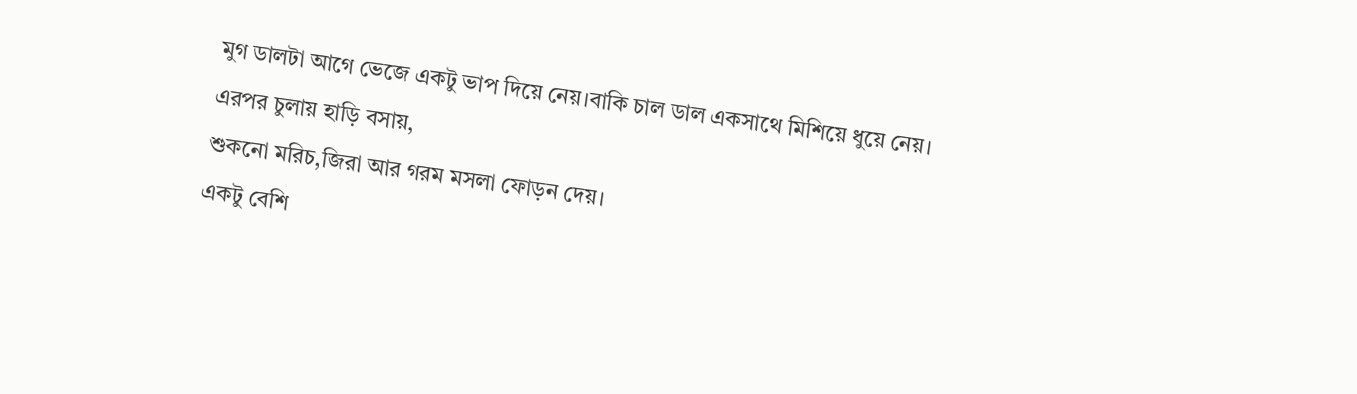মুগ ডালটা আগে ভেজে একটু ভাপ দিয়ে নেয়।বাকি চাল ডাল একসাথে মিশিয়ে ধুয়ে নেয়।
এরপর চুলায় হাড়ি বসায়,
শুকনো মরিচ,জিরা আর গরম মসলা ফোড়ন দেয়।
একটু বেশি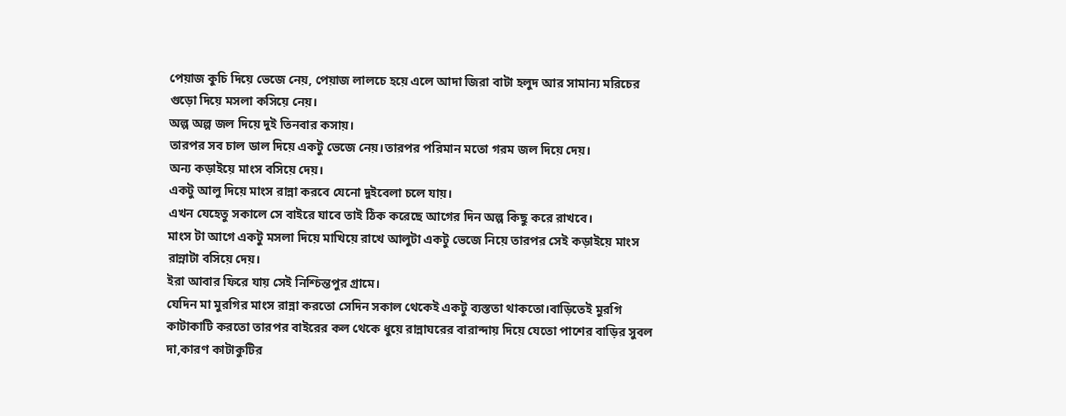পেয়াজ কুচি দিয়ে ভেজে নেয়, পেয়াজ লালচে হয়ে এলে আদা জিরা বাটা হলুদ আর সামান্য মরিচের গুড়ো দিয়ে মসলা কসিয়ে নেয়।
অল্প অল্প জল দিয়ে দুই তিনবার কসায়।
তারপর সব চাল ডাল দিয়ে একটু ভেজে নেয়।তারপর পরিমান মতো গরম জল দিয়ে দেয়।
অন্য কড়াইয়ে মাংস বসিয়ে দেয়।
একটু আলু দিয়ে মাংস রান্না করবে যেনো দুইবেলা চলে যায়।
এখন যেহেতু সকালে সে বাইরে যাবে তাই ঠিক করেছে আগের দিন অল্প কিছু করে রাখবে।
মাংস টা আগে একটু মসলা দিয়ে মাখিয়ে রাখে আলুটা একটু ভেজে নিয়ে তারপর সেই কড়াইয়ে মাংস রান্নাটা বসিয়ে দেয়।
ইরা আবার ফিরে যায় সেই নিশ্চিন্তপুর গ্রামে।
যেদিন মা মুরগির মাংস রান্না করতো সেদিন সকাল থেকেই একটু ব্যস্ততা থাকতো।বাড়িতেই মুরগি কাটাকাটি করতো তারপর বাইরের কল থেকে ধুয়ে রান্নাঘরের বারান্দায় দিয়ে যেতো পাশের বাড়ির সুবল দা,কারণ কাটাকুটির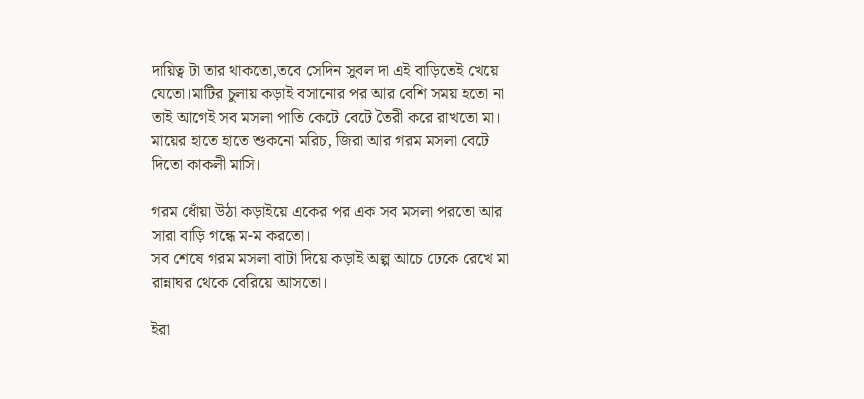দায়িত্ব টা তার থাকতো,তবে সেদিন সুবল দা এই বাড়িতেই খেয়ে যেতো।মাটির চুলায় কড়াই বসানোর পর আর বেশি সময় হতো না তাই আগেই সব মসলা পাতি কেটে বেটে তৈরী করে রাখতো মা।
মায়ের হাতে হাতে শুকনো মরিচ, জিরা আর গরম মসলা বেটে দিতো কাকলী মাসি।

গরম ধোঁয়া উঠা কড়াইয়ে একের পর এক সব মসলা পরতো আর সারা বাড়ি গন্ধে ম-ম করতো।
সব শেষে গরম মসলা বাটা দিয়ে কড়াই অল্প আচে ঢেকে রেখে মা রান্নাঘর থেকে বেরিয়ে আসতো।

ইরা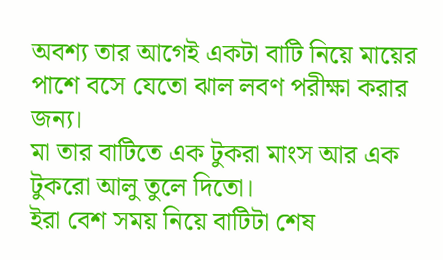অবশ্য তার আগেই একটা বাটি নিয়ে মায়ের পাশে বসে যেতো ঝাল লবণ পরীক্ষা করার জন্য।
মা তার বাটিতে এক টুকরা মাংস আর এক টুকরো আলু তুলে দিতো।
ইরা বেশ সময় নিয়ে বাটিটা শেষ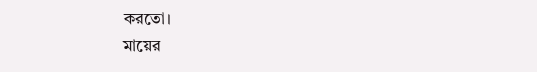করতো।
মায়ের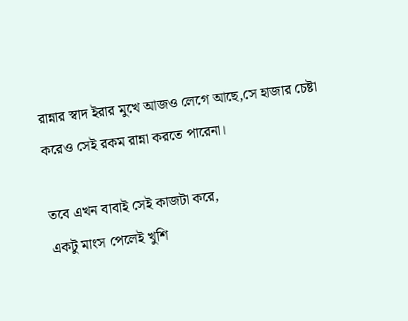রান্নার স্বাদ ইরার মুখে আজও লেগে আছে,সে হাজার চেষ্টা করেও সেই রকম রান্না করতে পারেনা।

তবে এখন বাবাই সেই কাজটা করে,
একটু মাংস পেলেই খুশি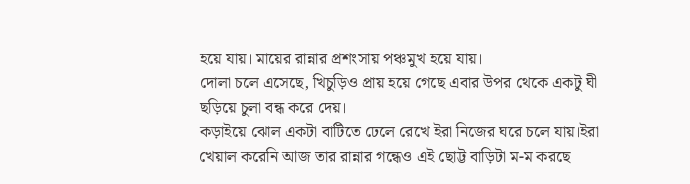হয়ে যায়। মায়ের রান্নার প্রশংসায় পঞ্চমুখ হয়ে যায়।
দোলা চলে এসেছে, খিচুড়িও প্রায় হয়ে গেছে এবার উপর থেকে একটু ঘী ছড়িয়ে চুলা বন্ধ করে দেয়।
কড়াইয়ে ঝোল একটা বাটিতে ঢেলে রেখে ইরা নিজের ঘরে চলে যায়।ইরা খেয়াল করেনি আজ তার রান্নার গন্ধেও এই ছোট্ট বাড়িটা ম-ম করছে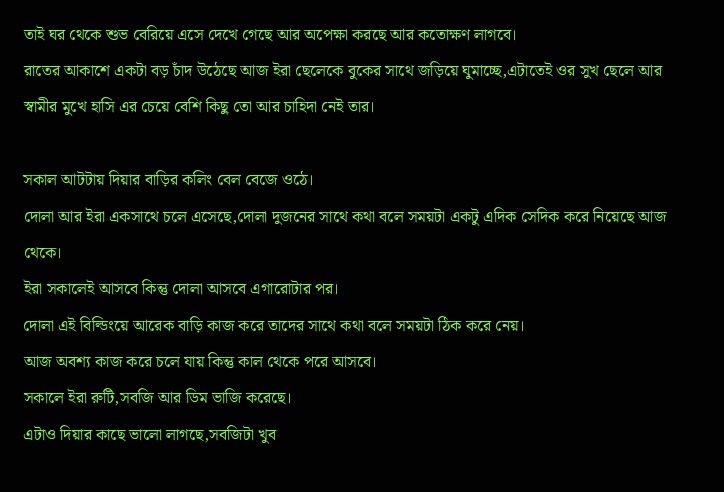তাই ঘর থেকে শুভ বেরিয়ে এসে দেখে গেছে আর অপেক্ষা করছে আর কতোক্ষণ লাগবে।
রাতের আকাশে একটা বড় চাঁদ উঠেছে আজ ইরা ছেলেকে বুকের সাথে জড়িয়ে ঘুমাচ্ছে,এটাতেই ওর সুখ ছেলে আর স্বামীর মুখে হাসি এর চেয়ে বেশি কিছু তো আর চাহিদা নেই তার।

সকাল আটটায় দিয়ার বাড়ির কলিং বেল বেজে ওঠে।
দোলা আর ইরা একসাথে চলে এসেছে,দোলা দুজনের সাথে কথা বলে সময়টা একটু এদিক সেদিক করে নিয়েছে আজ থেকে।
ইরা সকালেই আসবে কিন্তু দোলা আসবে এগারোটার পর।
দোলা এই বিল্ডিংয়ে আরেক বাড়ি কাজ করে তাদের সাথে কথা বলে সময়টা ঠিক করে নেয়।
আজ অবশ্য কাজ করে চলে যায় কিন্তু কাল থেকে পরে আসবে।
সকালে ইরা রুটি,সবজি আর ডিম ভাজি করেছে।
এটাও দিয়ার কাছে ভালো লাগছে,সবজিটা খুব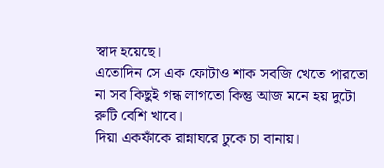স্বাদ হয়েছে।
এতোদিন সে এক ফোটাও শাক সবজি খেতে পারতো না সব কিছুই গন্ধ লাগতো কিন্তু আজ মনে হয় দুটো রুটি বেশি খাবে।
দিয়া একফাঁকে রান্নাঘরে ঢুকে চা বানায়।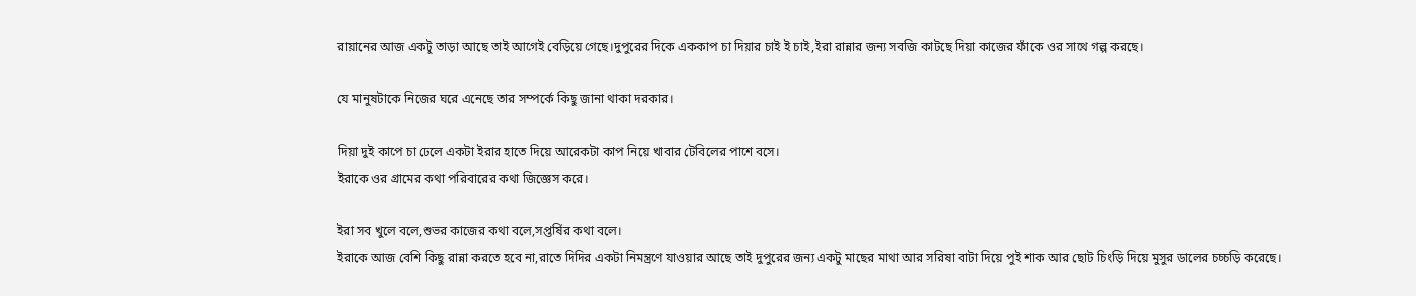রায়ানের আজ একটু তাড়া আছে তাই আগেই বেড়িয়ে গেছে।দুপুরের দিকে এককাপ চা দিয়ার চাই ই চাই,ইরা রান্নার জন্য সবজি কাটছে দিয়া কাজের ফাঁকে ওর সাথে গল্প করছে।

যে মানুষটাকে নিজের ঘরে এনেছে তার সম্পর্কে কিছু জানা থাকা দরকার।

দিয়া দুই কাপে চা ঢেলে একটা ইরার হাতে দিয়ে আরেকটা কাপ নিয়ে খাবার টেবিলের পাশে বসে।
ইরাকে ওর গ্রামের কথা পরিবারের কথা জিজ্ঞেস করে।

ইরা সব খুলে বলে,শুভর কাজের কথা বলে,সপ্তর্ষির কথা বলে।
ইরাকে আজ বেশি কিছু রান্না করতে হবে না,রাতে দিদির একটা নিমন্ত্রণে যাওয়ার আছে তাই দুপুরের জন্য একটু মাছের মাথা আর সরিষা বাটা দিয়ে পুই শাক আর ছোট চিংড়ি দিয়ে মুসুর ডালের চচ্চড়ি করেছে।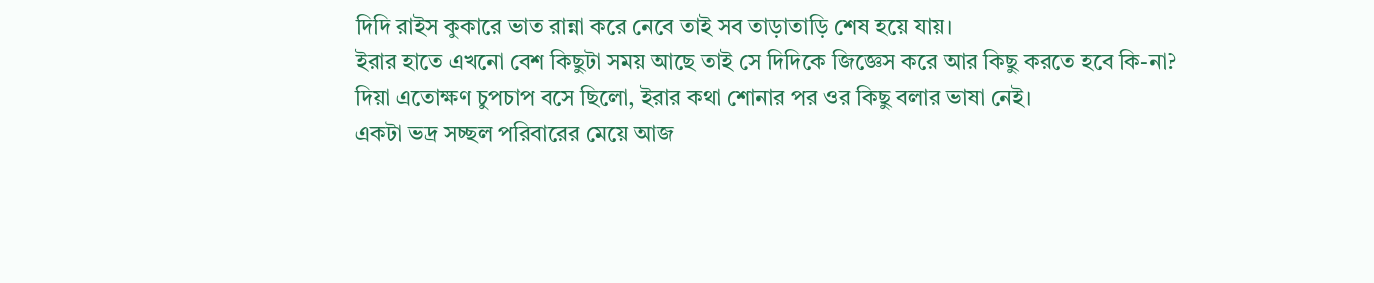দিদি রাইস কুকারে ভাত রান্না করে নেবে তাই সব তাড়াতাড়ি শেষ হয়ে যায়।
ইরার হাতে এখনো বেশ কিছুটা সময় আছে তাই সে দিদিকে জিজ্ঞেস করে আর কিছু করতে হবে কি-না?
দিয়া এতোক্ষণ চুপচাপ বসে ছিলো, ইরার কথা শোনার পর ওর কিছু বলার ভাষা নেই।
একটা ভদ্র সচ্ছল পরিবারের মেয়ে আজ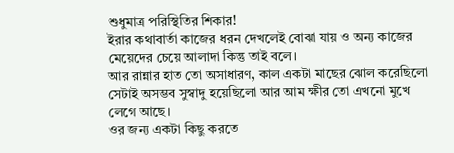শুধুমাত্র পরিস্থিতির শিকার!
ইরার কথাবার্তা কাজের ধরন দেখলেই বোঝা যায় ও অন্য কাজের মেয়েদের চেয়ে আলাদা কিন্তু তাই বলে।
আর রান্নার হাত তো অসাধারণ, কাল একটা মাছের ঝোল করেছিলো সেটাই অসম্ভব সুস্বাদু হয়েছিলো আর আম ক্ষীর তো এখনো মুখে লেগে আছে।
ওর জন্য একটা কিছু করতে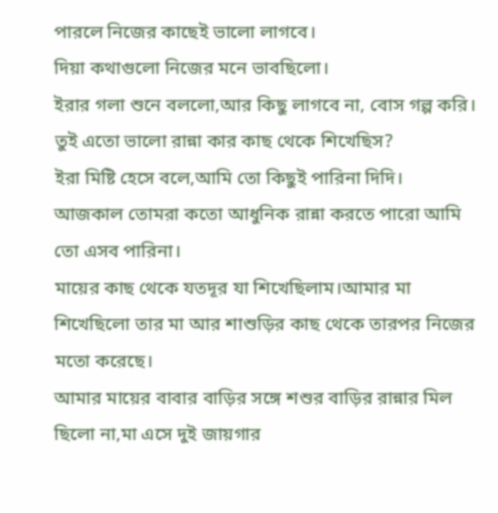পারলে নিজের কাছেই ভালো লাগবে।
দিয়া কথাগুলো নিজের মনে ভাবছিলো।
ইরার গলা শুনে বললো,আর কিছু লাগবে না, বোস গল্প করি।
তুই এতো ভালো রান্না কার কাছ থেকে শিখেছিস?
ইরা মিষ্টি হেসে বলে,আমি তো কিছুই পারিনা দিদি।
আজকাল তোমরা কতো আধুনিক রান্না করতে পারো আমি তো এসব পারিনা।
মায়ের কাছ থেকে যতদূর যা শিখেছিলাম।আমার মা শিখেছিলো তার মা আর শাশুড়ির কাছ থেকে তারপর নিজের মতো করেছে।
আমার মায়ের বাবার বাড়ির সঙ্গে শশুর বাড়ির রান্নার মিল ছিলো না,মা এসে দুই জায়গার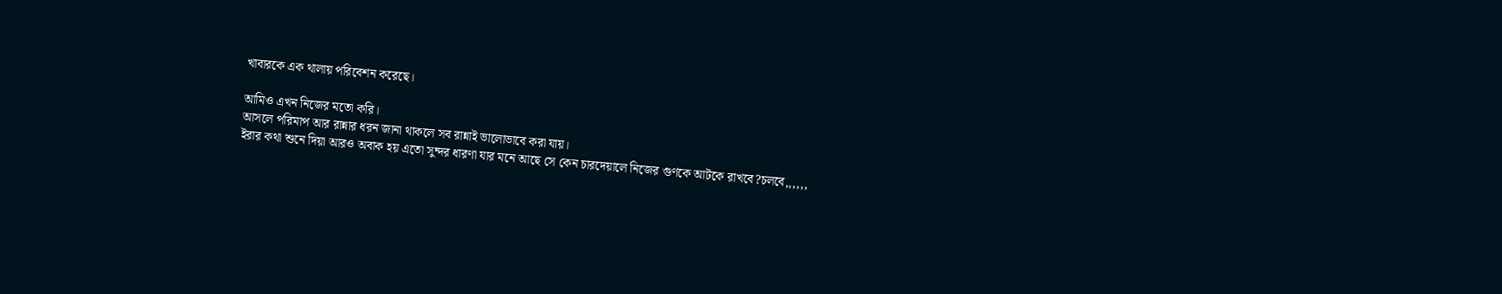খাবারকে এক থালায় পরিবেশন করেছে।

আমিও এখন নিজের মতো করি।
আসলে পরিমাপ আর রান্নার ধরন জানা থাকলে সব রান্নাই ভালোভাবে করা যায়।
ইরার কথা শুনে দিয়া আরও অবাক হয় এতো সুন্দর ধারণা যার মনে আছে সে কেন চারদেয়ালে নিজের গুণকে আটকে রাখবে?চলবে,,,,,,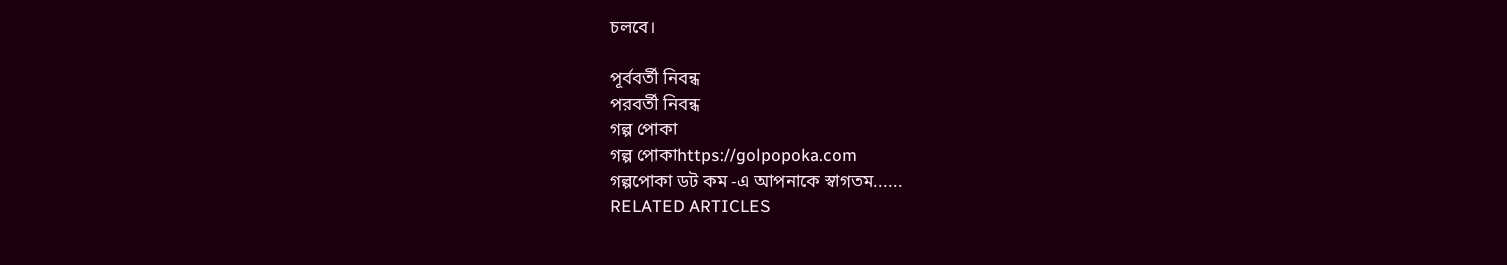চলবে।

পূর্ববর্তী নিবন্ধ
পরবর্তী নিবন্ধ
গল্প পোকা
গল্প পোকাhttps://golpopoka.com
গল্পপোকা ডট কম -এ আপনাকে স্বাগতম......
RELATED ARTICLES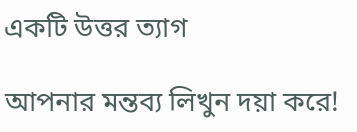একটি উত্তর ত্যাগ

আপনার মন্তব্য লিখুন দয়া করে!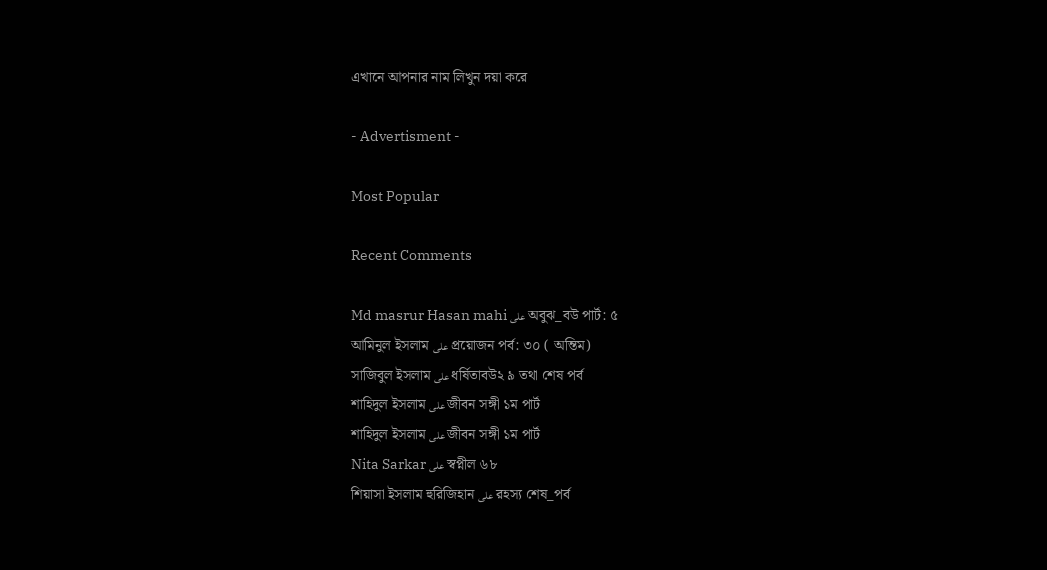এখানে আপনার নাম লিখুন দয়া করে

- Advertisment -

Most Popular

Recent Comments

Md masrur Hasan mahi على অবুঝ_বউ পার্ট: ৫
আমিনুল ইসলাম على প্রয়োজন পর্ব: ৩০ ( অন্তিম)
সাজিবুল ইসলাম على ধর্ষিতাবউ২ ৯ তথা শেষ পর্ব
শাহিদুল ইসলাম على জীবন সঙ্গী ১ম পার্ট
শাহিদুল ইসলাম على জীবন সঙ্গী ১ম পার্ট
Nita Sarkar على স্বপ্নীল ৬৮
শিয়াসা ইসলাম হুরিজিহান على রহস্য শেষ_পর্ব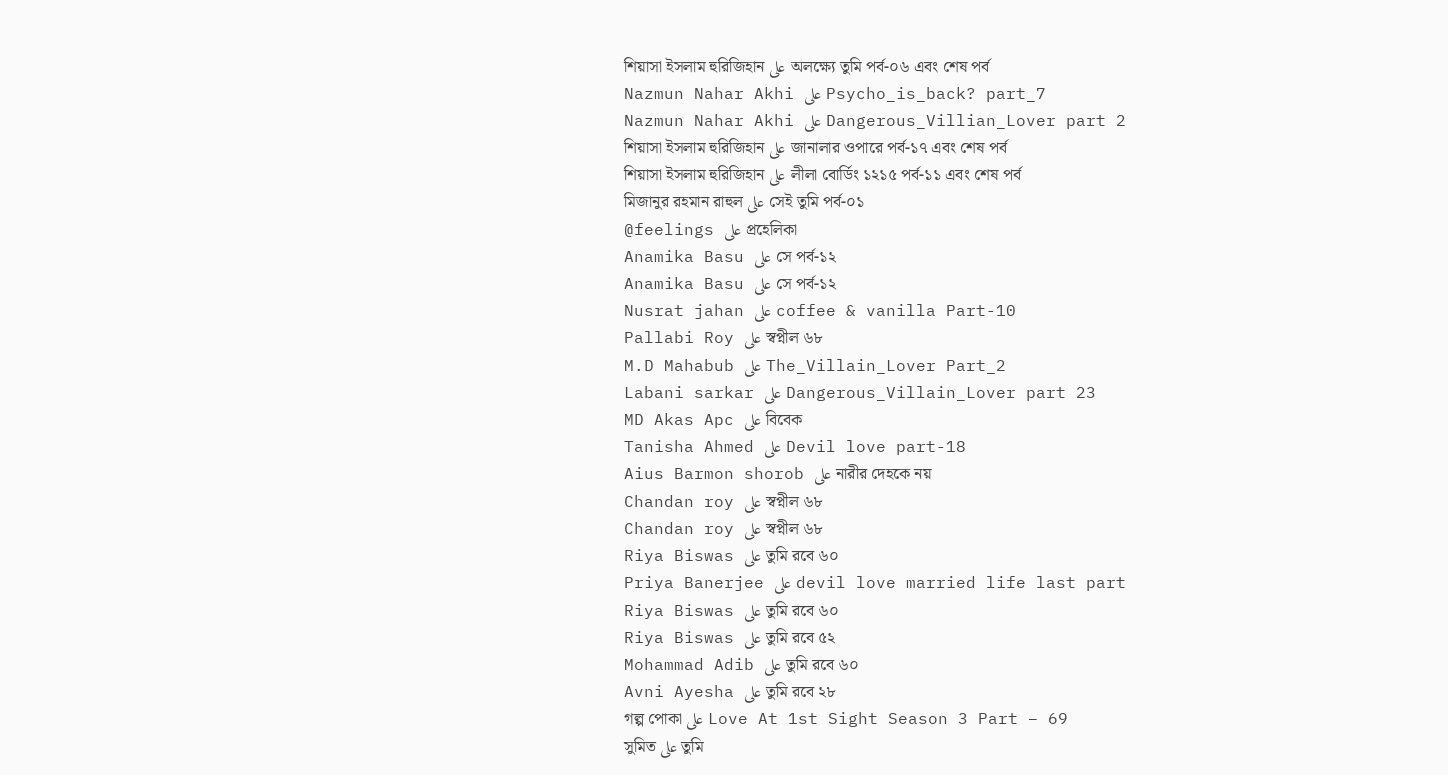শিয়াসা ইসলাম হুরিজিহান على অলক্ষ্যে তুমি পর্ব-০৬ এবং শেষ পর্ব
Nazmun Nahar Akhi على Psycho_is_back? part_7
Nazmun Nahar Akhi على Dangerous_Villian_Lover part 2
শিয়াসা ইসলাম হুরিজিহান على জানালার ওপারে পর্ব-১৭ এবং শেষ পর্ব
শিয়াসা ইসলাম হুরিজিহান على লীলা বোর্ডিং ১২১৫ পর্ব-১১ এবং শেষ পর্ব
মিজানুর রহমান রাহুল على সেই তুমি পর্ব-০১
@feelings على প্রহেলিকা
Anamika Basu على সে পর্ব-১২
Anamika Basu على সে পর্ব-১২
Nusrat jahan على coffee & vanilla Part-10
Pallabi Roy على স্বপ্নীল ৬৮
M.D Mahabub على The_Villain_Lover Part_2
Labani sarkar على Dangerous_Villain_Lover part 23
MD Akas Apc على বিবেক
Tanisha Ahmed على Devil love part-18
Aius Barmon shorob على নারীর দেহকে নয়
Chandan roy على স্বপ্নীল ৬৮
Chandan roy على স্বপ্নীল ৬৮
Riya Biswas على তুমি রবে ৬০
Priya Banerjee على devil love married life last part
Riya Biswas على তুমি রবে ৬০
Riya Biswas على তুমি রবে ৫২
Mohammad Adib على তুমি রবে ৬০
Avni Ayesha على তুমি রবে ২৮
গল্প পোকা على Love At 1st Sight Season 3 Part – 69
সুমিত على তুমি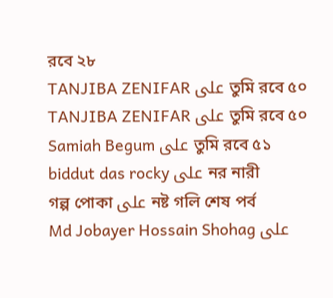রবে ২৮
TANJIBA ZENIFAR على তুমি রবে ৫০
TANJIBA ZENIFAR على তুমি রবে ৫০
Samiah Begum على তুমি রবে ৫১
biddut das rocky على নর নারী
গল্প পোকা على নষ্ট গলি শেষ পর্ব
Md Jobayer Hossain Shohag على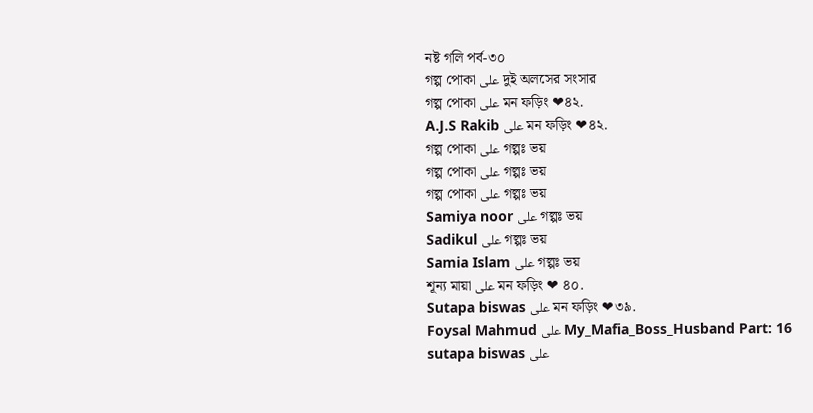নষ্ট গলি পর্ব-৩০
গল্প পোকা على দুই অলসের সংসার
গল্প পোকা على মন ফড়িং ❤৪২.
A.J.S Rakib على মন ফড়িং ❤৪২.
গল্প পোকা على গল্পঃ ভয়
গল্প পোকা على গল্পঃ ভয়
গল্প পোকা على গল্পঃ ভয়
Samiya noor على গল্পঃ ভয়
Sadikul على গল্পঃ ভয়
Samia Islam على গল্পঃ ভয়
শূন্য মায়া على মন ফড়িং ❤ ৪০.
Sutapa biswas على মন ফড়িং ❤৩৯.
Foysal Mahmud على My_Mafia_Boss_Husband Part: 16
sutapa biswas على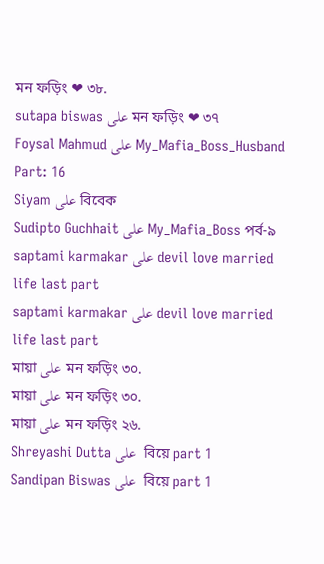মন ফড়িং ❤ ৩৮.
sutapa biswas على মন ফড়িং ❤ ৩৭
Foysal Mahmud على My_Mafia_Boss_Husband Part: 16
Siyam على বিবেক
Sudipto Guchhait على My_Mafia_Boss পর্ব-৯
saptami karmakar على devil love married life last part
saptami karmakar على devil love married life last part
মায়া على মন ফড়িং ৩০.
মায়া على মন ফড়িং ৩০.
মায়া على মন ফড়িং ২৬.
Shreyashi Dutta على  বিয়ে part 1
Sandipan Biswas على  বিয়ে part 1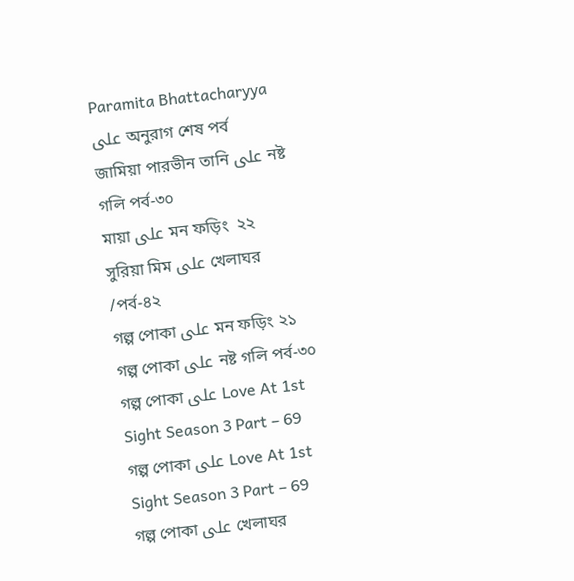Paramita Bhattacharyya على অনুরাগ শেষ পর্ব
জামিয়া পারভীন তানি على নষ্ট গলি পর্ব-৩০
মায়া على মন ফড়িং  ২২
সুরিয়া মিম على খেলাঘর /পর্ব-৪২
গল্প পোকা على মন ফড়িং ২১
গল্প পোকা على নষ্ট গলি পর্ব-৩০
গল্প পোকা على Love At 1st Sight Season 3 Part – 69
গল্প পোকা على Love At 1st Sight Season 3 Part – 69
গল্প পোকা على খেলাঘর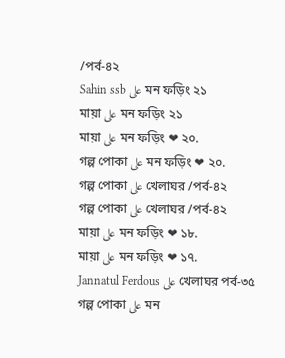/পর্ব-৪২
Sahin ssb على মন ফড়িং ২১
মায়া على মন ফড়িং ২১
মায়া على মন ফড়িং ❤ ২০.
গল্প পোকা على মন ফড়িং ❤ ২০.
গল্প পোকা على খেলাঘর /পর্ব-৪২
গল্প পোকা على খেলাঘর /পর্ব-৪২
মায়া على মন ফড়িং ❤ ১৮.
মায়া على মন ফড়িং ❤ ১৭.
Jannatul Ferdous على খেলাঘর পর্ব-৩৫
গল্প পোকা على মন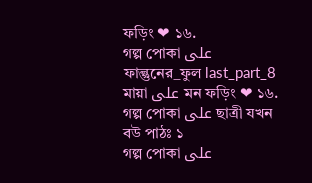ফড়িং ❤ ১৬.
গল্প পোকা على ফাল্গুনের_ফুল last_part_8
মায়া على মন ফড়িং ❤ ১৬.
গল্প পোকা على ছাত্রী যখন বউ পাঠঃ ১
গল্প পোকা على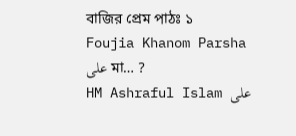বাজির প্রেম পাঠঃ ১
Foujia Khanom Parsha على মা… ?
HM Ashraful Islam على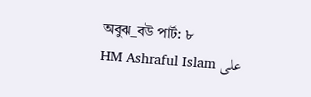অবুঝ_বউ পার্ট: ৮
HM Ashraful Islam على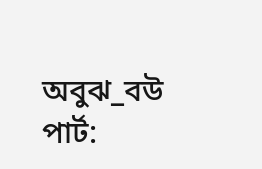অবুঝ_বউ পার্ট: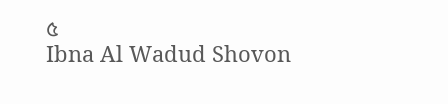৫
Ibna Al Wadud Shovon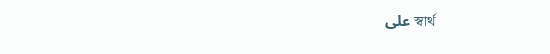على স্বার্থ